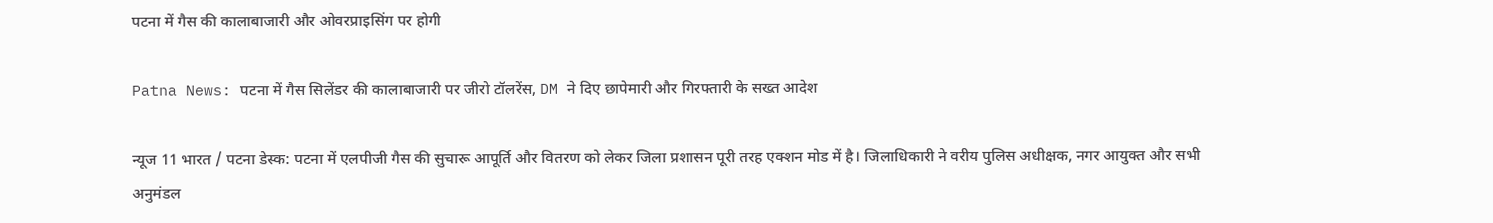पटना में गैस की कालाबाजारी और ओवरप्राइसिंग पर होगी

Patna News: पटना में गैस सिलेंडर की कालाबाजारी पर जीरो टॉलरेंस, DM ने दिए छापेमारी और गिरफ्तारी के सख्त आदेश

न्यूज 11 भारत / पटना डेस्क: पटना में एलपीजी गैस की सुचारू आपूर्ति और वितरण को लेकर जिला प्रशासन पूरी तरह एक्शन मोड में है। जिलाधिकारी ने वरीय पुलिस अधीक्षक, नगर आयुक्त और सभी अनुमंडल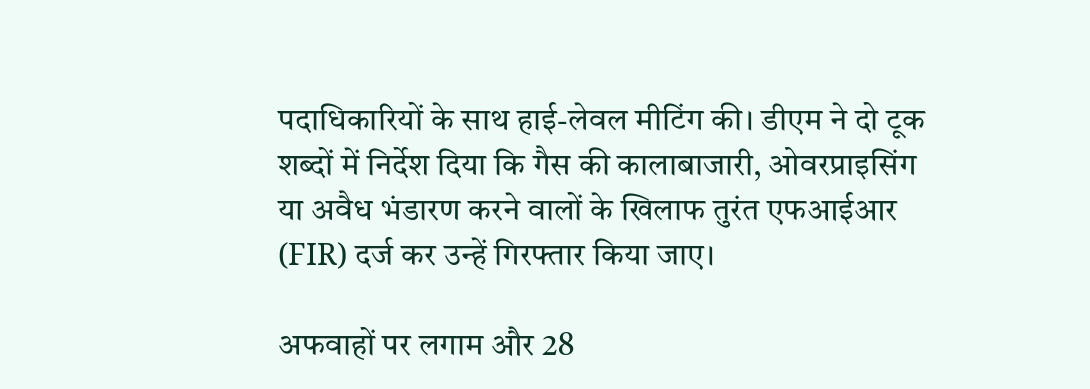पदाधिकारियों के साथ हाई-लेवल मीटिंग की। डीएम ने दो टूक शब्दों में निर्देश दिया कि गैस की कालाबाजारी, ओवरप्राइसिंग या अवैध भंडारण करने वालों के खिलाफ तुरंत एफआईआर (FIR) दर्ज कर उन्हें गिरफ्तार किया जाए।

अफवाहों पर लगाम और 28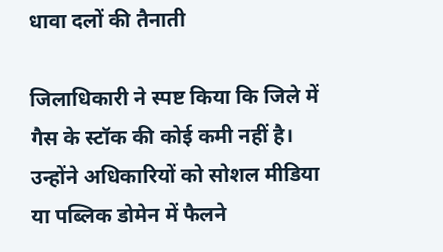धावा दलों की तैनाती

जिलाधिकारी ने स्पष्ट किया कि जिले में गैस के स्टॉक की कोई कमी नहीं है। उन्होंने अधिकारियों को सोशल मीडिया या पब्लिक डोमेन में फैलने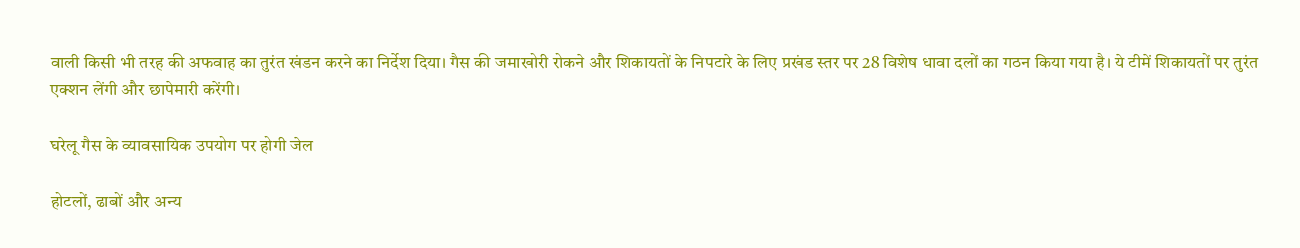वाली किसी भी तरह की अफवाह का तुरंत खंडन करने का निर्देश दिया। गैस की जमाखोरी रोकने और शिकायतों के निपटारे के लिए प्रखंड स्तर पर 28 विशेष धावा दलों का गठन किया गया है। ये टीमें शिकायतों पर तुरंत एक्शन लेंगी और छापेमारी करेंगी।

घरेलू गैस के व्यावसायिक उपयोग पर होगी जेल

होटलों, ढाबों और अन्य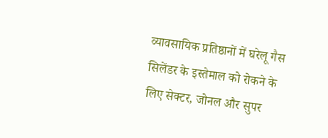व्यावसायिक प्रतिष्ठानों में घरेलू गैस सिलेंडर के इस्तेमाल को रोकने के लिए सेक्टर, जोनल और सुपर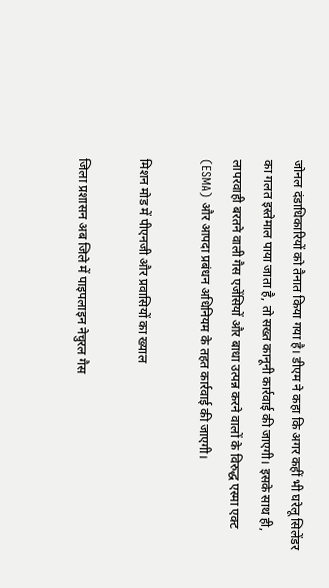जोनल दंडाधिकारियों को तैनात किया गया है। डीएम ने कहा कि अगर कहीं भी घरेलू सिलेंडर का गलत इस्तेमाल पाया जाता है, तो सख्त कानूनी कार्रवाई की जाएगी। इसके साथ ही, लापरवाही बरतने वाली गैस एजेंसियों और बाधा उत्पन्न करने वालों के विरुद्ध एस्मा एक्ट (ESMA) और आपदा प्रबंधन अधिनियम के तहत कार्रवाई की जाएगी।

मिशन मोड में पीएनजी और प्रवासियों का ख्याल

जिला प्रशासन अब जिले में पाइपलाइन नेचुरल गैस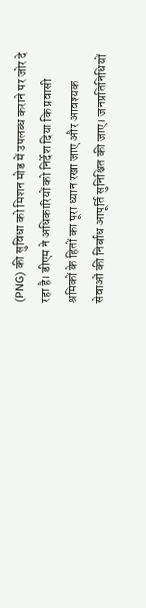(PNG) की सुविधा को मिशन मोड में उपलब्ध कराने पर जोर दे रहा है। डीएम ने अधिकारियों को निर्देश दिया कि प्रवासी श्रमिकों के हितों का पूरा ध्यान रखा जाए और आवश्यक सेवाओं की निर्बाध आपूर्ति सुनिश्चित की जाए। जनप्रतिनिधियों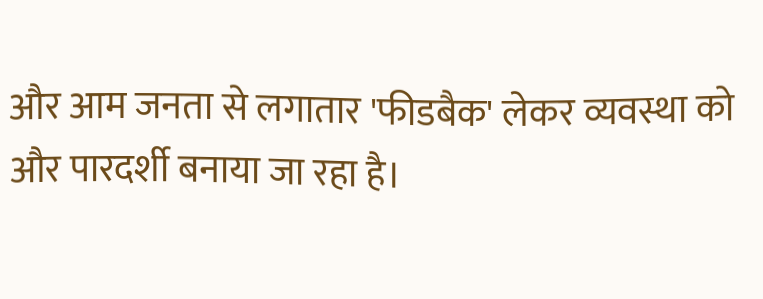और आम जनता से लगातार 'फीडबैक' लेकर व्यवस्था को और पारदर्शी बनाया जा रहा है।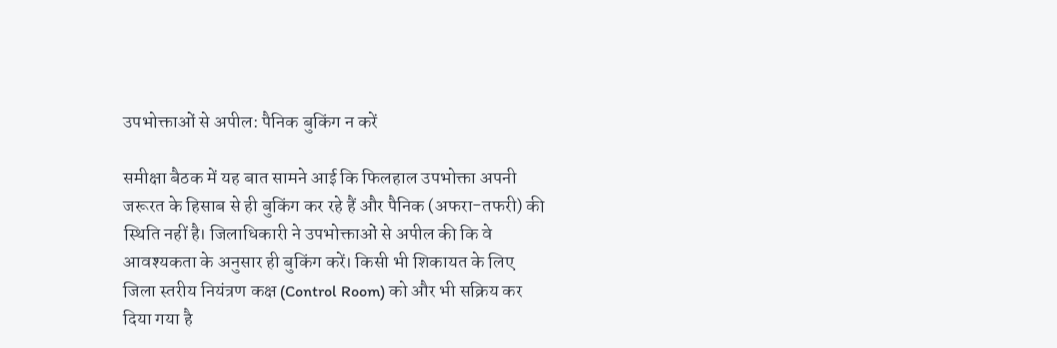उपभोक्ताओं से अपील: पैनिक बुकिंग न करें

समीक्षा बैठक में यह बात सामने आई कि फिलहाल उपभोक्ता अपनी जरूरत के हिसाब से ही बुकिंग कर रहे हैं और पैनिक (अफरा-तफरी) की स्थिति नहीं है। जिलाधिकारी ने उपभोक्ताओं से अपील की कि वे आवश्यकता के अनुसार ही बुकिंग करें। किसी भी शिकायत के लिए जिला स्तरीय नियंत्रण कक्ष (Control Room) को और भी सक्रिय कर दिया गया है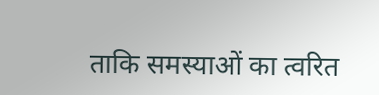ताकि समस्याओं का त्वरित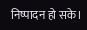निष्पादन हो सके।